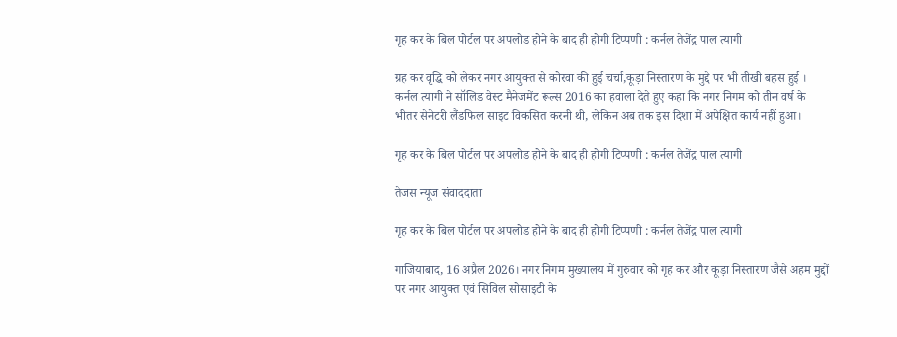गृह कर के बिल पोर्टल पर अपलोड होने के बाद ही होगी टिप्पणी : कर्नल तेजेंद्र पाल त्यागी

ग्रह कर वृद्धि को लेकर नगर आयुक्त से कोरवा की हुई चर्चा,कूड़ा निस्तारण के मुद्दे पर भी तीखी बहस हुई । कर्नल त्यागी ने सॉलिड वेस्ट मैनेजमेंट रूल्स 2016 का हवाला देते हुए कहा कि नगर निगम को तीन वर्ष के भीतर सेनेटरी लैंडफिल साइट विकसित करनी थी, लेकिन अब तक इस दिशा में अपेक्षित कार्य नहीं हुआ।

गृह कर के बिल पोर्टल पर अपलोड होने के बाद ही होगी टिप्पणी : कर्नल तेजेंद्र पाल त्यागी

तेजस न्यूज संवाददाता

गृह कर के बिल पोर्टल पर अपलोड होने के बाद ही होगी टिप्पणी : कर्नल तेजेंद्र पाल त्यागी

गाजियाबाद, 16 अप्रैल 2026। नगर निगम मुख्यालय में गुरुवार को गृह कर और कूड़ा निस्तारण जैसे अहम मुद्दों पर नगर आयुक्त एवं सिविल सोसाइटी के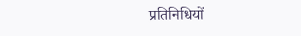प्रतिनिधियों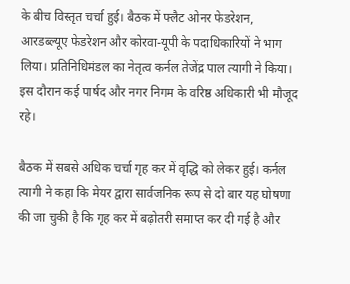के बीच विस्तृत चर्चा हुई। बैठक में फ्लैट ओनर फेडरेशन, आरडब्ल्यूए फेडरेशन और कोरवा-यूपी के पदाधिकारियों ने भाग लिया। प्रतिनिधिमंडल का नेतृत्व कर्नल तेजेंद्र पाल त्यागी ने किया। इस दौरान कई पार्षद और नगर निगम के वरिष्ठ अधिकारी भी मौजूद रहे।

बैठक में सबसे अधिक चर्चा गृह कर में वृद्धि को लेकर हुई। कर्नल त्यागी ने कहा कि मेयर द्वारा सार्वजनिक रूप से दो बार यह घोषणा की जा चुकी है कि गृह कर में बढ़ोतरी समाप्त कर दी गई है और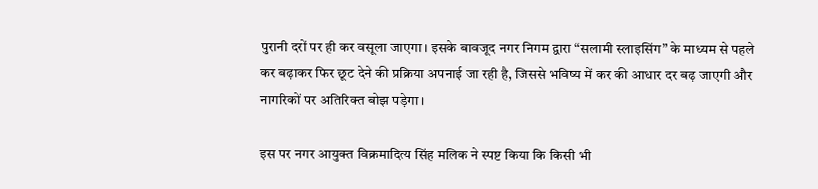पुरानी दरों पर ही कर वसूला जाएगा। इसके बावजूद नगर निगम द्वारा “सलामी स्लाइसिंग” के माध्यम से पहले कर बढ़ाकर फिर छूट देने की प्रक्रिया अपनाई जा रही है, जिससे भविष्य में कर की आधार दर बढ़ जाएगी और नागरिकों पर अतिरिक्त बोझ पड़ेगा।

इस पर नगर आयुक्त विक्रमादित्य सिंह मलिक ने स्पष्ट किया कि किसी भी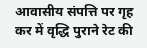आवासीय संपत्ति पर गृह कर में वृद्धि पुराने रेट की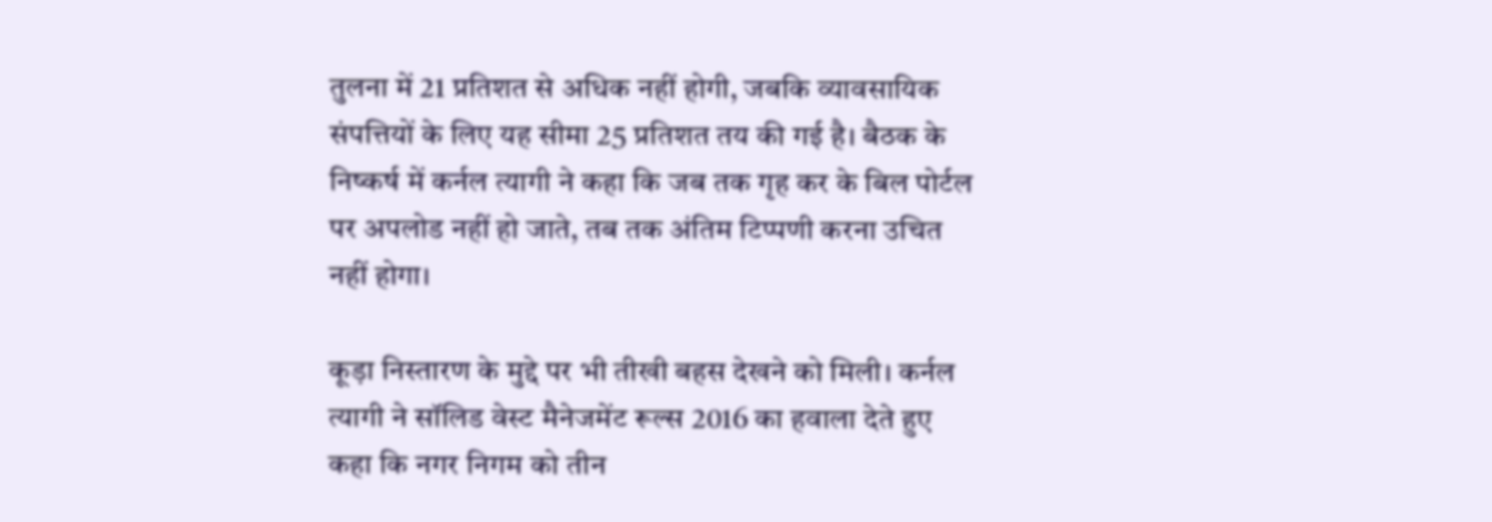तुलना में 21 प्रतिशत से अधिक नहीं होगी, जबकि व्यावसायिक संपत्तियों के लिए यह सीमा 25 प्रतिशत तय की गई है। बैठक के निष्कर्ष में कर्नल त्यागी ने कहा कि जब तक गृह कर के बिल पोर्टल पर अपलोड नहीं हो जाते, तब तक अंतिम टिप्पणी करना उचित नहीं होगा।

कूड़ा निस्तारण के मुद्दे पर भी तीखी बहस देखने को मिली। कर्नल त्यागी ने सॉलिड वेस्ट मैनेजमेंट रूल्स 2016 का हवाला देते हुए कहा कि नगर निगम को तीन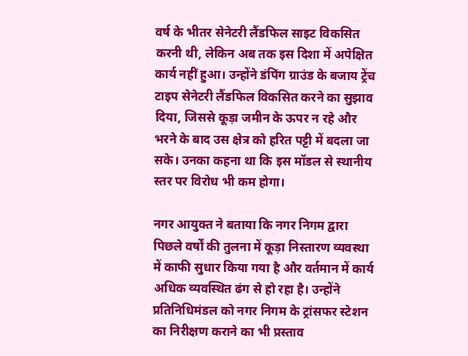वर्ष के भीतर सेनेटरी लैंडफिल साइट विकसित करनी थी, लेकिन अब तक इस दिशा में अपेक्षित कार्य नहीं हुआ। उन्होंने डंपिंग ग्राउंड के बजाय ट्रेंच टाइप सेनेटरी लैंडफिल विकसित करने का सुझाव दिया, जिससे कूड़ा जमीन के ऊपर न रहे और भरने के बाद उस क्षेत्र को हरित पट्टी में बदला जा सके। उनका कहना था कि इस मॉडल से स्थानीय स्तर पर विरोध भी कम होगा।

नगर आयुक्त ने बताया कि नगर निगम द्वारा पिछले वर्षों की तुलना में कूड़ा निस्तारण व्यवस्था में काफी सुधार किया गया है और वर्तमान में कार्य अधिक व्यवस्थित ढंग से हो रहा है। उन्होंने प्रतिनिधिमंडल को नगर निगम के ट्रांसफर स्टेशन का निरीक्षण कराने का भी प्रस्ताव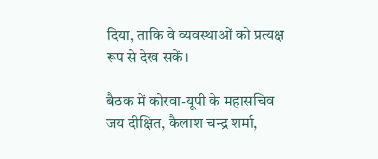दिया, ताकि वे व्यवस्थाओं को प्रत्यक्ष रूप से देख सकें।

बैठक में कोरवा-यूपी के महासचिव जय दीक्षित, कैलाश चन्द्र शर्मा,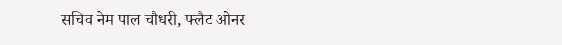सचिव नेम पाल चौधरी, फ्लैट ओनर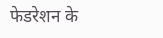फेडरेशन के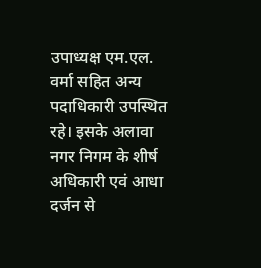उपाध्यक्ष एम.एल. वर्मा सहित अन्य पदाधिकारी उपस्थित रहे। इसके अलावा नगर निगम के शीर्ष अधिकारी एवं आधा दर्जन से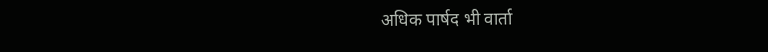अधिक पार्षद भी वार्ता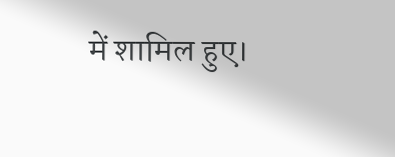में शामिल हुए।